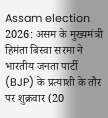Assam election 2026: असम के मुख्यमंत्री हिमंता बिस्वा सरमा ने भारतीय जनता पार्टी (BJP) के प्रत्याशी के तौर पर शुक्रवार (20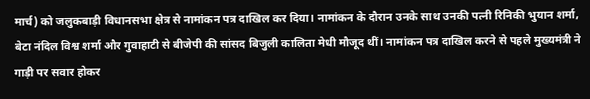मार्च) को जलुकबाड़ी विधानसभा क्षेत्र से नामांकन पत्र दाखिल कर दिया। नामांकन के दौरान उनके साथ उनकी पत्नी रिनिकी भुयान शर्मा, बेटा नंदिल विश्व शर्मा और गुवाहाटी से बीजेपी की सांसद बिजुली कालिता मेधी मौजूद थीं। नामांकन पत्र दाखिल करने से पहले मुख्यमंत्री ने गाड़ी पर सवार होकर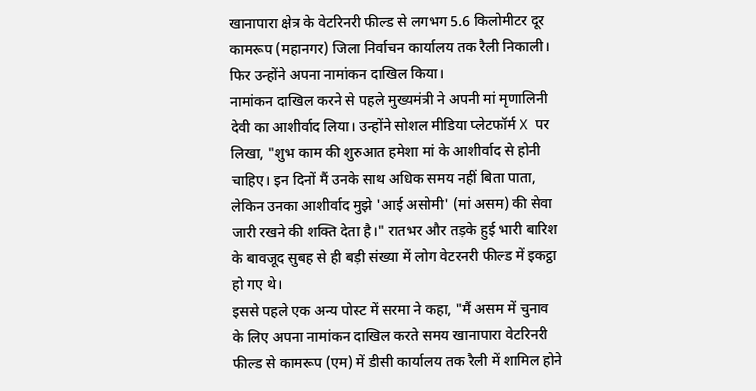खानापारा क्षेत्र के वेटरिनरी फील्ड से लगभग 5.6 किलोमीटर दूर कामरूप (महानगर) जिला निर्वाचन कार्यालय तक रैली निकाली। फिर उन्होंने अपना नामांकन दाखिल किया।
नामांकन दाखिल करने से पहले मुख्यमंत्री ने अपनी मां मृणालिनी देवी का आशीर्वाद लिया। उन्होंने सोशल मीडिया प्लेटफॉर्म X पर लिखा, "शुभ काम की शुरुआत हमेशा मां के आशीर्वाद से होनी चाहिए। इन दिनों मैं उनके साथ अधिक समय नहीं बिता पाता, लेकिन उनका आशीर्वाद मुझे 'आई असोमी' (मां असम) की सेवा जारी रखने की शक्ति देता है।" रातभर और तड़के हुई भारी बारिश के बावजूद सुबह से ही बड़ी संख्या में लोग वेटरनरी फील्ड में इकट्ठा हो गए थे।
इससे पहले एक अन्य पोस्ट में सरमा ने कहा, "मैं असम में चुनाव के लिए अपना नामांकन दाखिल करते समय खानापारा वेटरिनरी फील्ड से कामरूप (एम) में डीसी कार्यालय तक रैली में शामिल होने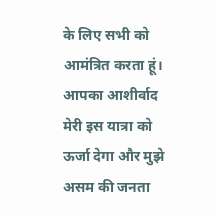के लिए सभी को आमंत्रित करता हूं। आपका आशीर्वाद मेरी इस यात्रा को ऊर्जा देगा और मुझे असम की जनता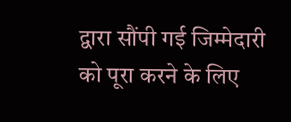द्वारा सौंपी गई जिम्मेदारी को पूरा करने के लिए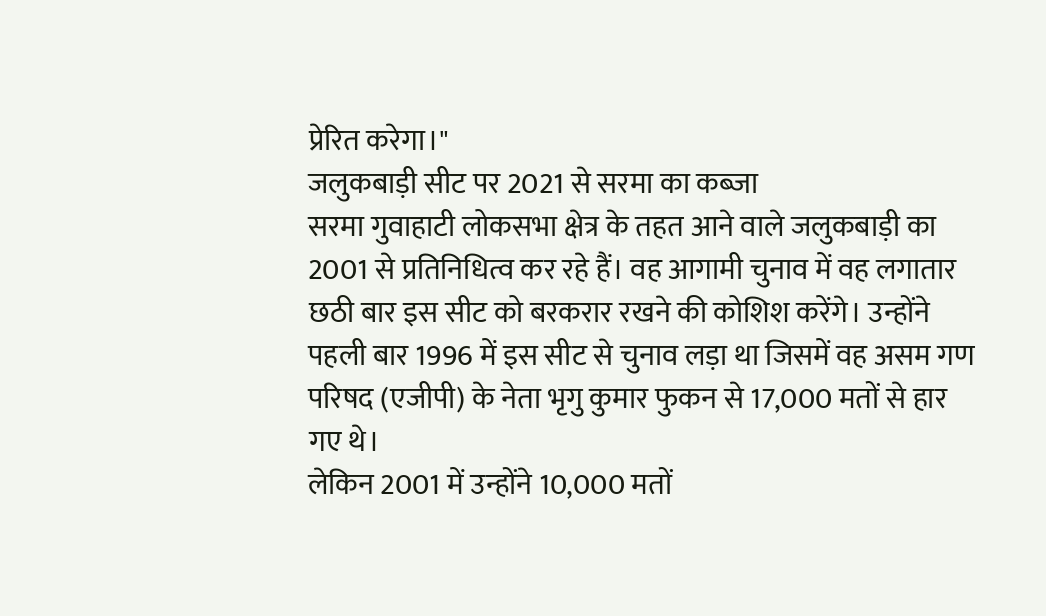प्रेरित करेगा।"
जलुकबाड़ी सीट पर 2021 से सरमा का कब्जा
सरमा गुवाहाटी लोकसभा क्षेत्र के तहत आने वाले जलुकबाड़ी का 2001 से प्रतिनिधित्व कर रहे हैं। वह आगामी चुनाव में वह लगातार छठी बार इस सीट को बरकरार रखने की कोशिश करेंगे। उन्होंने पहली बार 1996 में इस सीट से चुनाव लड़ा था जिसमें वह असम गण परिषद (एजीपी) के नेता भृगु कुमार फुकन से 17,000 मतों से हार गए थे।
लेकिन 2001 में उन्होंने 10,000 मतों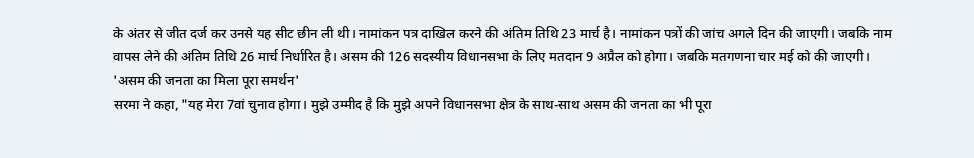के अंतर से जीत दर्ज कर उनसे यह सीट छीन ली थी। नामांकन पत्र दाखिल करने की अंतिम तिथि 23 मार्च है। नामांकन पत्रों की जांच अगले दिन की जाएगी। जबकि नाम वापस लेने की अंतिम तिथि 26 मार्च निर्धारित है। असम की 126 सदस्यीय विधानसभा के लिए मतदान 9 अप्रैल को होगा। जबकि मतगणना चार मई को की जाएगी।
'असम की जनता का मिला पूरा समर्थन'
सरमा ने कहा, "यह मेरा 7वां चुनाव होगा। मुझे उम्मीद है कि मुझे अपने विधानसभा क्षेत्र के साथ-साथ असम की जनता का भी पूरा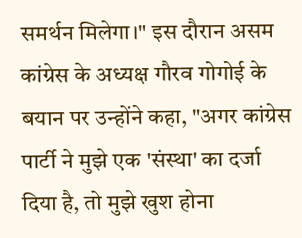समर्थन मिलेगा।" इस दौरान असम कांग्रेस के अध्यक्ष गौरव गोगोई के बयान पर उन्होंने कहा, "अगर कांग्रेस पार्टी ने मुझे एक 'संस्था' का दर्जा दिया है, तो मुझे खुश होना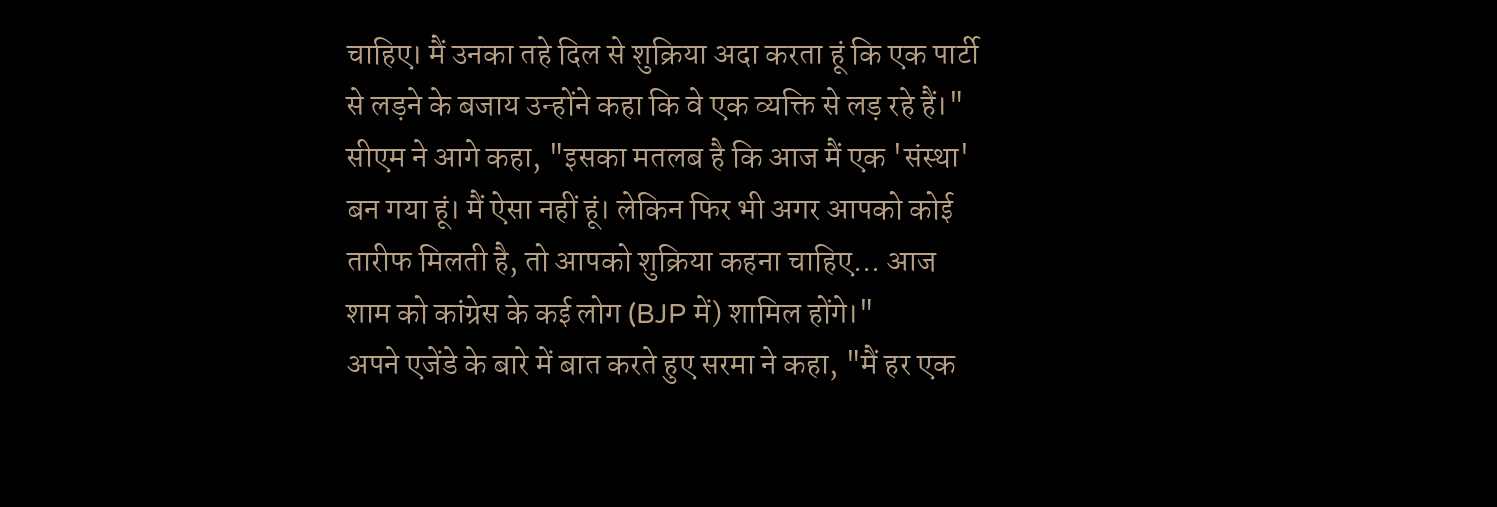चाहिए। मैं उनका तहे दिल से शुक्रिया अदा करता हूं कि एक पार्टी से लड़ने के बजाय उन्होंने कहा कि वे एक व्यक्ति से लड़ रहे हैं।"
सीएम ने आगे कहा, "इसका मतलब है कि आज मैं एक 'संस्था' बन गया हूं। मैं ऐसा नहीं हूं। लेकिन फिर भी अगर आपको कोई तारीफ मिलती है, तो आपको शुक्रिया कहना चाहिए... आज शाम को कांग्रेस के कई लोग (BJP में) शामिल होंगे।"
अपने एजेंडे के बारे में बात करते हुए सरमा ने कहा, "मैं हर एक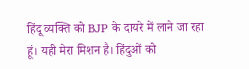हिंदू व्यक्ति को BJP के दायरे में लाने जा रहा हूं। यही मेरा मिशन है। हिंदुओं को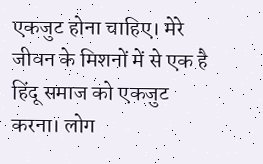एकजुट होना चाहिए। मेरे जीवन के मिशनों में से एक है हिंदू समाज को एकजुट करना। लोग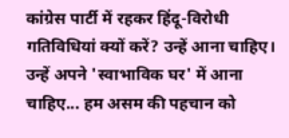कांग्रेस पार्टी में रहकर हिंदू-विरोधी गतिविधियां क्यों करें? उन्हें आना चाहिए। उन्हें अपने 'स्वाभाविक घर' में आना चाहिए... हम असम की पहचान को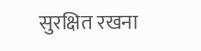सुरक्षित रखना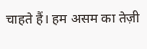चाहते हैं। हम असम का तेज़ी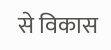से विकास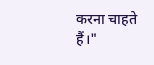करना चाहते हैं।"